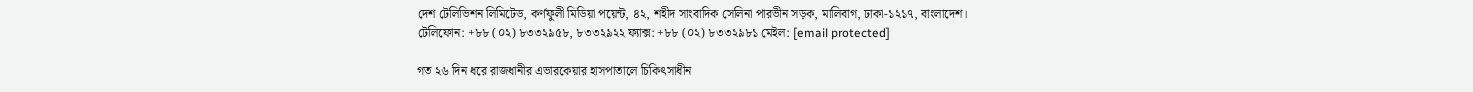দেশ টেলিভিশন লিমিটেড, কর্ণফুলী মিডিয়া পয়েন্ট, ৪২, শহীদ সাংবাদিক সেলিনা পারভীন সড়ক, মালিবাগ, ঢাকা-১২১৭, বাংলাদেশ।
টেলিফোন: +৮৮ (০২) ৮৩৩২৯৫৮, ৮৩৩২৯২২ ফ্যাক্স: +৮৮ (০২) ৮৩৩২৯৮১ মেইল: [email protected]

গত ২৬ দিন ধরে রাজধানীর এভারকেয়ার হাসপাতালে চিকিৎসাধীন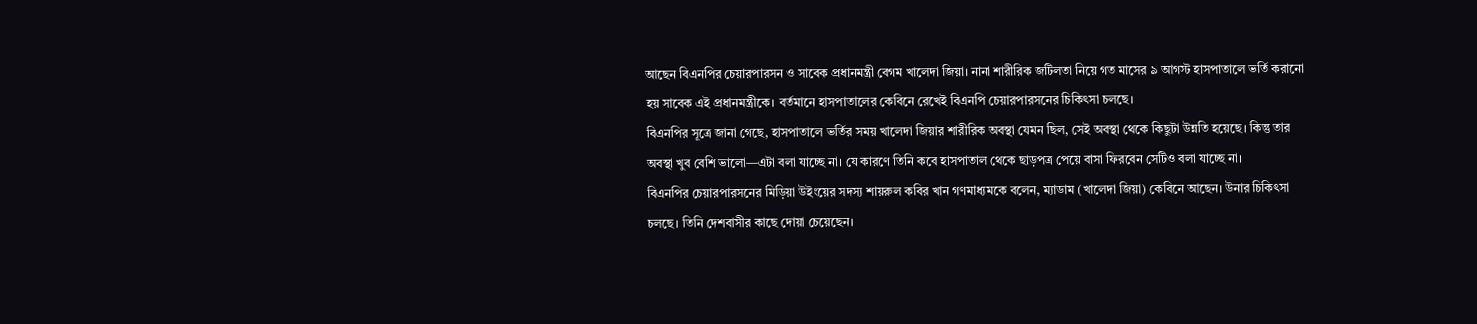আছেন বিএনপির চেয়ারপারসন ও সাবেক প্রধানমন্ত্রী বেগম খালেদা জিয়া। নানা শারীরিক জটিলতা নিয়ে গত মাসের ৯ আগস্ট হাসপাতালে ভর্তি করানো হয় সাবেক এই প্রধানমন্ত্রীকে। বর্তমানে হাসপাতালের কেবিনে রেখেই বিএনপি চেয়ারপারসনের চিকিৎসা চলছে।
বিএনপির সূত্রে জানা গেছে, হাসপাতালে ভর্তির সময় খালেদা জিয়ার শারীরিক অবস্থা যেমন ছিল, সেই অবস্থা থেকে কিছুটা উন্নতি হয়েছে। কিন্তু তার অবস্থা খুব বেশি ভালো—এটা বলা যাচ্ছে না। যে কারণে তিনি কবে হাসপাতাল থেকে ছাড়পত্র পেয়ে বাসা ফিরবেন সেটিও বলা যাচ্ছে না।
বিএনপির চেয়ারপারসনের মিড়িয়া উইংয়ের সদস্য শায়রুল কবির খান গণমাধ্যমকে বলেন, ম্যাডাম (খালেদা জিয়া) কেবিনে আছেন। উনার চিকিৎসা চলছে। তিনি দেশবাসীর কাছে দোয়া চেয়েছেন।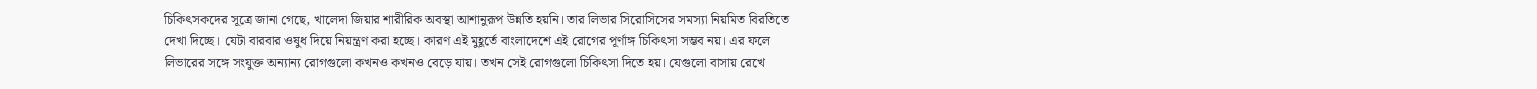চিকিৎসকদের সূত্রে জানা গেছে, খালেদা জিয়ার শারীরিক অবস্থা আশানুরূপ উন্নতি হয়নি। তার লিভার সিরোসিসের সমস্যা নিয়মিত বিরতিতে দেখা দিচ্ছে। যেটা বারবার ওষুধ দিয়ে নিয়ন্ত্রণ করা হচ্ছে। কারণ এই মুহূর্তে বাংলাদেশে এই রোগের পূর্ণাঙ্গ চিকিৎসা সম্ভব নয়। এর ফলে লিভারের সঙ্গে সংযুক্ত অন্যান্য রোগগুলো কখনও কখনও বেড়ে যায়। তখন সেই রোগগুলো চিকিৎসা দিতে হয়। যেগুলো বাসায় রেখে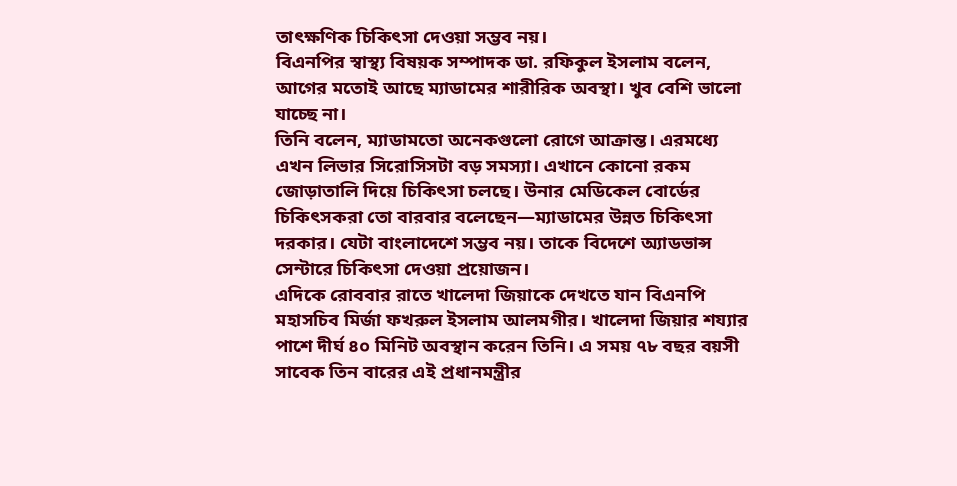তাৎক্ষণিক চিকিৎসা দেওয়া সম্ভব নয়।
বিএনপির স্বাস্থ্য বিষয়ক সম্পাদক ডা. রফিকুল ইসলাম বলেন, আগের মতোই আছে ম্যাডামের শারীরিক অবস্থা। খুব বেশি ভালো যাচ্ছে না।
তিনি বলেন, ম্যাডামতো অনেকগুলো রোগে আক্রান্ত। এরমধ্যে এখন লিভার সিরোসিসটা বড় সমস্যা। এখানে কোনো রকম জোড়াতালি দিয়ে চিকিৎসা চলছে। উনার মেডিকেল বোর্ডের চিকিৎসকরা তো বারবার বলেছেন—ম্যাডামের উন্নত চিকিৎসা দরকার। যেটা বাংলাদেশে সম্ভব নয়। তাকে বিদেশে অ্যাডভান্স সেন্টারে চিকিৎসা দেওয়া প্রয়োজন।
এদিকে রোববার রাতে খালেদা জিয়াকে দেখতে যান বিএনপি মহাসচিব মির্জা ফখরুল ইসলাম আলমগীর। খালেদা জিয়ার শয্যার পাশে দীর্ঘ ৪০ মিনিট অবস্থান করেন তিনি। এ সময় ৭৮ বছর বয়সী সাবেক তিন বারের এই প্রধানমন্ত্রীর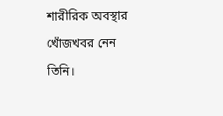শারীরিক অবস্থার খোঁজখবর নেন তিনি।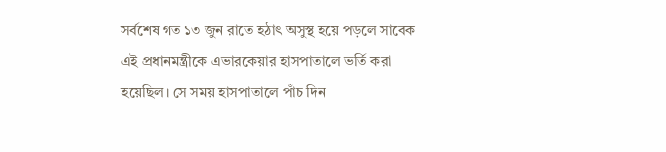সর্বশেষ গত ১৩ জুন রাতে হঠাৎ অসুস্থ হয়ে পড়লে সাবেক এই প্রধানমন্ত্রীকে এভারকেয়ার হাসপাতালে ভর্তি করা হয়েছিল। সে সময় হাসপাতালে পাঁচ দিন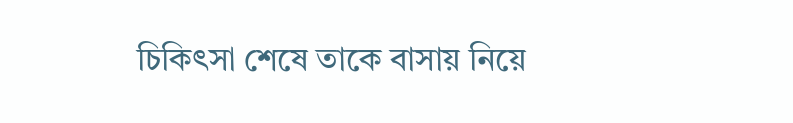চিকিৎসা শেষে তাকে বাসায় নিয়ে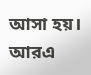আসা হয়।
আরএ